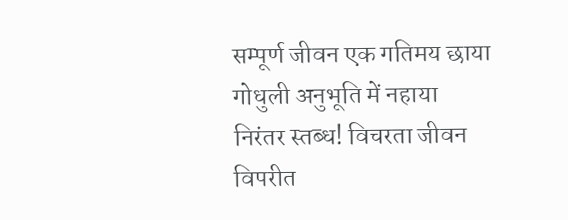सम्पूर्ण जीवन एक गतिमय छाया
गोधुली अनुभूति में नहाया
निरंतर स्तब्ध! विचरता जीवन
विपरीत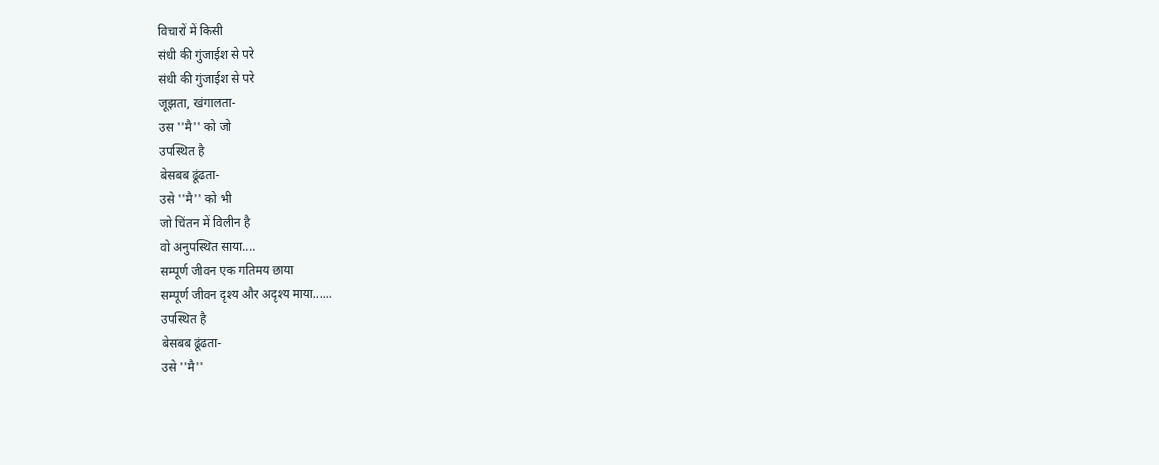विचारों में किसी
संधी की गुंजाईश से परे
संधी की गुंजाईश से परे
जूझता, खंगालता-
उस ''मै'' को जो
उपस्थित है
बेसबब ढूंढता-
उसे ''मै'' को भी
जो चिंतन में विलीन है
वो अनुपस्थित साया....
सम्पूर्ण जीवन एक गतिमय छाया
सम्पूर्ण जीवन दृश्य और अदृश्य माया......
उपस्थित है
बेसबब ढूंढता-
उसे ''मै''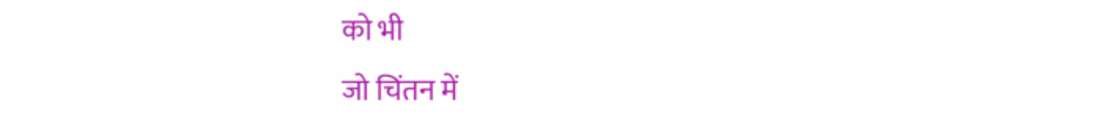को भी
जो चिंतन में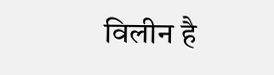विलीन है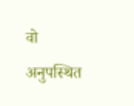वो अनुपस्थित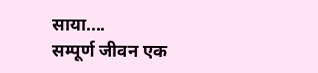साया....
सम्पूर्ण जीवन एक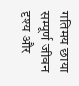गतिमय छाया
सम्पूर्ण जीवन दृश्य और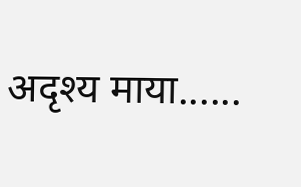अदृश्य माया......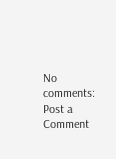No comments:
Post a Comment